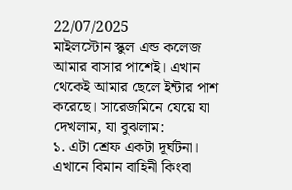22/07/2025
মাইলস্টোন স্কুল এন্ড কলেজ আমার বাসার পাশেই। এখান থেকেই আমার ছেলে ইন্টার পাশ করেছে। সারেজমিনে যেয়ে যা দেখলাম, যা বুঝলাম:
১. এটা শ্রেফ একটা দূর্ঘটনা। এখানে বিমান বাহিনী কিংবা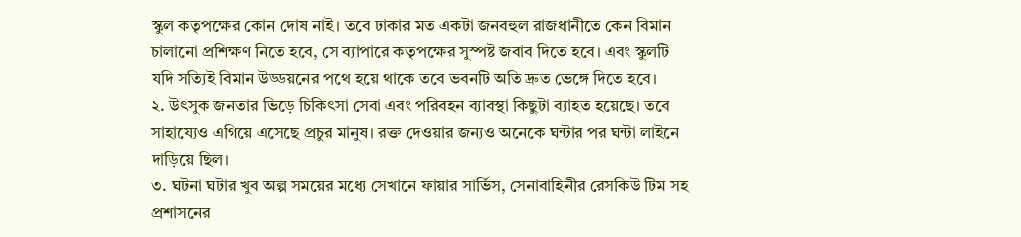স্কুল কতৃপক্ষের কোন দোষ নাই। তবে ঢাকার মত একটা জনবহুল রাজধানীতে কেন বিমান চালানো প্রশিক্ষণ নিতে হবে, সে ব্যাপারে কতৃপক্ষের সুস্পষ্ট জবাব দিতে হবে। এবং স্কুলটি যদি সত্যিই বিমান উড্ডয়নের পথে হয়ে থাকে তবে ভবনটি অতি দ্রুত ভেঙ্গে দিতে হবে।
২. উৎসুক জনতার ভিড়ে চিকিৎসা সেবা এবং পরিবহন ব্যাবস্থা কিছুটা ব্যাহত হয়েছে। তবে সাহায্যেও এগিয়ে এসেছে প্রচুর মানুষ। রক্ত দেওয়ার জন্যও অনেকে ঘন্টার পর ঘন্টা লাইনে দাড়িয়ে ছিল।
৩. ঘটনা ঘটার খুব অল্প সময়ের মধ্যে সেখানে ফায়ার সার্ভিস, সেনাবাহিনীর রেসকিউ টিম সহ প্রশাসনের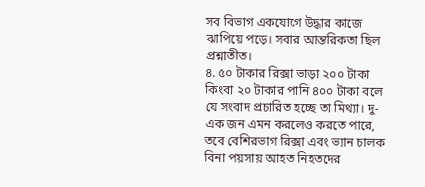সব বিভাগ একযোগে উদ্ধার কাজে ঝাপিয়ে পড়ে। সবার আন্তরিকতা ছিল প্রশ্নাতীত।
৪. ৫০ টাকার রিক্সা ভাড়া ২০০ টাকা কিংবা ২০ টাকার পানি ৪০০ টাকা বলে যে সংবাদ প্রচারিত হচ্ছে তা মিথ্যা। দু-এক জন এমন করলেও করতে পারে, তবে বেশিরভাগ রিক্সা এবং ভ্যান চালক বিনা পয়সায় আহত নিহতদের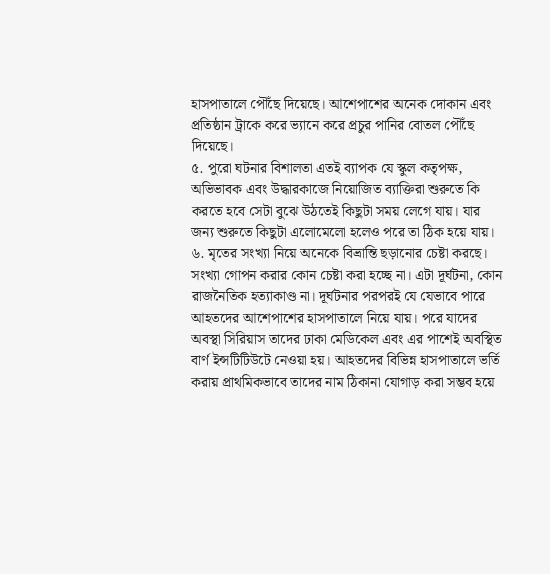হাসপাতালে পৌঁছে দিয়েছে। আশেপাশের অনেক দোকান এবং প্রতিষ্ঠান ট্রাকে করে ভ্যানে করে প্রচুর পানির বোতল পৌঁছে দিয়েছে।
৫. পুরো ঘটনার বিশালতা এতই ব্যাপক যে স্কুল কতৃপক্ষ, অভিভাবক এবং উদ্ধারকাজে নিয়োজিত ব্যাক্তিরা শুরুতে কি করতে হবে সেটা বুঝে উঠতেই কিছুটা সময় লেগে যায়। যার জন্য শুরুতে কিছুটা এলোমেলো হলেও পরে তা ঠিক হয়ে যায়।
৬. মৃতের সংখ্যা নিয়ে অনেকে বিভ্রান্তি ছড়ানোর চেষ্টা করছে। সংখ্যা গোপন করার কোন চেষ্টা করা হচ্ছে না। এটা দূর্ঘটনা, কোন রাজনৈতিক হত্যাকাণ্ড না। দূর্ঘটনার পরপরই যে যেভাবে পারে আহতদের আশেপাশের হাসপাতালে নিয়ে যায়। পরে যাদের অবস্থা সিরিয়াস তাদের ঢাকা মেডিকেল এবং এর পাশেই অবস্থিত বার্ণ ইন্সটিটিউটে নেওয়া হয়। আহতদের বিভিন্ন হাসপাতালে ভর্তি করায় প্রাথমিকভাবে তাদের নাম ঠিকানা যোগাড় করা সম্ভব হয়ে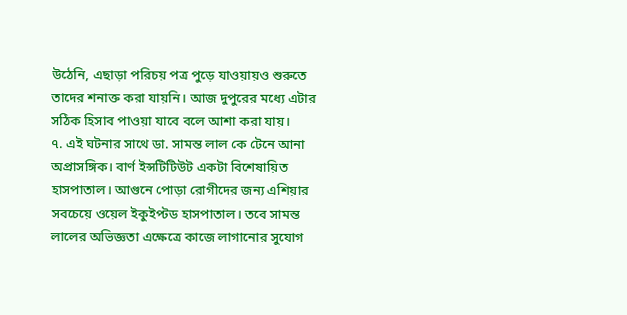উঠেনি, এছাড়া পরিচয় পত্র পুড়ে যাওয়ায়ও শুরুতে তাদের শনাক্ত করা যায়নি। আজ দুপুরের মধ্যে এটার সঠিক হিসাব পাওয়া যাবে বলে আশা করা যায়।
৭. এই ঘটনার সাথে ডা. সামন্ত লাল কে টেনে আনা অপ্রাসঙ্গিক। বার্ণ ইন্সটিটিউট একটা বিশেষায়িত হাসপাতাল। আগুনে পোড়া রোগীদের জন্য এশিয়ার সবচেয়ে ওয়েল ইকুইপ্টড হাসপাতাল। তবে সামন্ত লালের অভিজ্ঞতা এক্ষেত্রে কাজে লাগানোর সুযোগ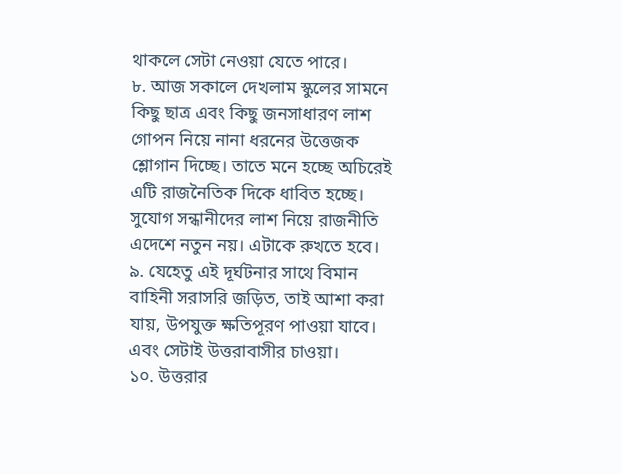থাকলে সেটা নেওয়া যেতে পারে।
৮. আজ সকালে দেখলাম স্কুলের সামনে কিছু ছাত্র এবং কিছু জনসাধারণ লাশ গোপন নিয়ে নানা ধরনের উত্তেজক শ্লোগান দিচ্ছে। তাতে মনে হচ্ছে অচিরেই এটি রাজনৈতিক দিকে ধাবিত হচ্ছে। সুযোগ সন্ধানীদের লাশ নিয়ে রাজনীতি এদেশে নতুন নয়। এটাকে রুখতে হবে।
৯. যেহেতু এই দূর্ঘটনার সাথে বিমান বাহিনী সরাসরি জড়িত, তাই আশা করা যায়, উপযুক্ত ক্ষতিপূরণ পাওয়া যাবে। এবং সেটাই উত্তরাবাসীর চাওয়া।
১০. উত্তরার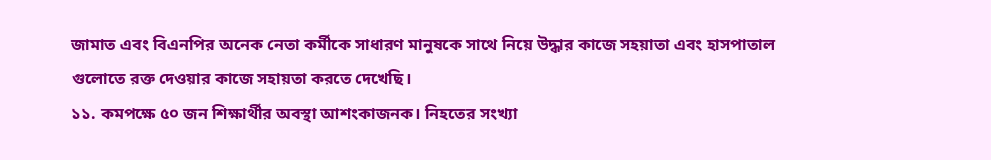জামাত এবং বিএনপির অনেক নেতা কর্মীকে সাধারণ মানুষকে সাথে নিয়ে উদ্ধার কাজে সহয়াতা এবং হাসপাতাল গুলোতে রক্ত দেওয়ার কাজে সহায়তা করতে দেখেছি।
১১. কমপক্ষে ৫০ জন শিক্ষার্থীর অবস্থা আশংকাজনক। নিহতের সংখ্যা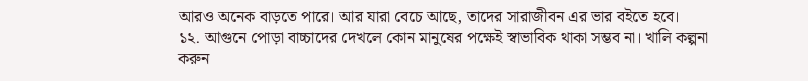আরও অনেক বাড়তে পারে। আর যারা বেচে আছে, তাদের সারাজীবন এর ভার বইতে হবে।
১২. আগুনে পোড়া বাচ্চাদের দেখলে কোন মানুষের পক্ষেই স্বাভাবিক থাকা সম্ভব না। খালি কল্পনা করুন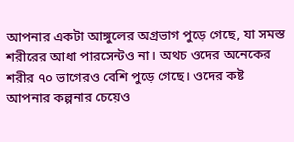আপনার একটা আঙ্গুলের অগ্রভাগ পুড়ে গেছে, যা সমস্ত শরীরের আধা পারসেন্টও না। অথচ ওদের অনেকের শরীর ৭০ ভাগেরও বেশি পুড়ে গেছে। ওদের কষ্ট আপনার কল্পনার চেয়েও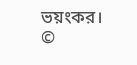ভয়ংকর।
©